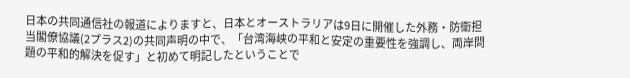日本の共同通信社の報道によりますと、日本とオーストラリアは9日に開催した外務・防衛担当閣僚協議(2プラス2)の共同声明の中で、「台湾海峡の平和と安定の重要性を強調し、両岸問題の平和的解決を促す」と初めて明記したということで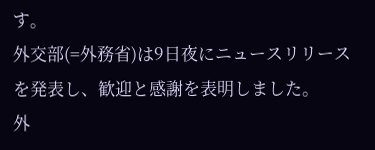す。
外交部(=外務省)は9日夜にニュースリリースを発表し、歓迎と感謝を表明しました。
外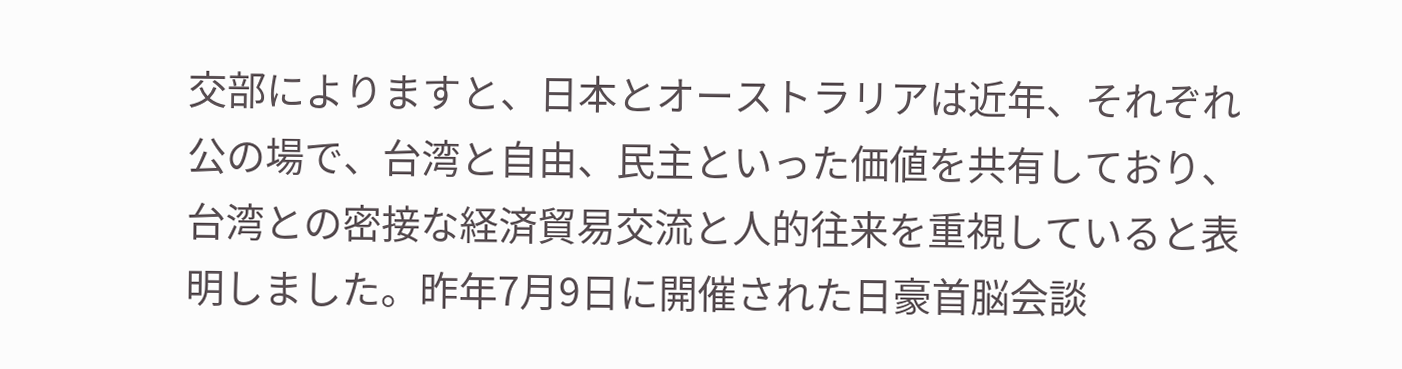交部によりますと、日本とオーストラリアは近年、それぞれ公の場で、台湾と自由、民主といった価値を共有しており、台湾との密接な経済貿易交流と人的往来を重視していると表明しました。昨年7月9日に開催された日豪首脳会談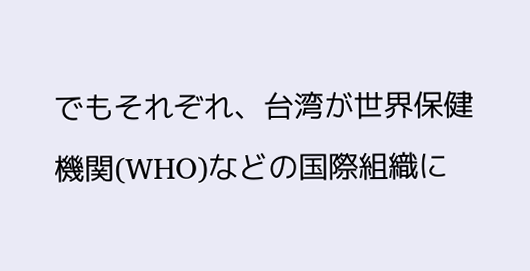でもそれぞれ、台湾が世界保健機関(WHO)などの国際組織に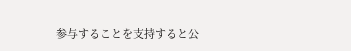参与することを支持すると公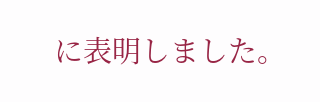に表明しました。